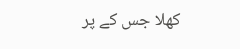کھلا جس کے پر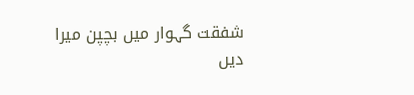شفقت گہوار میں بچپن میرا
دیں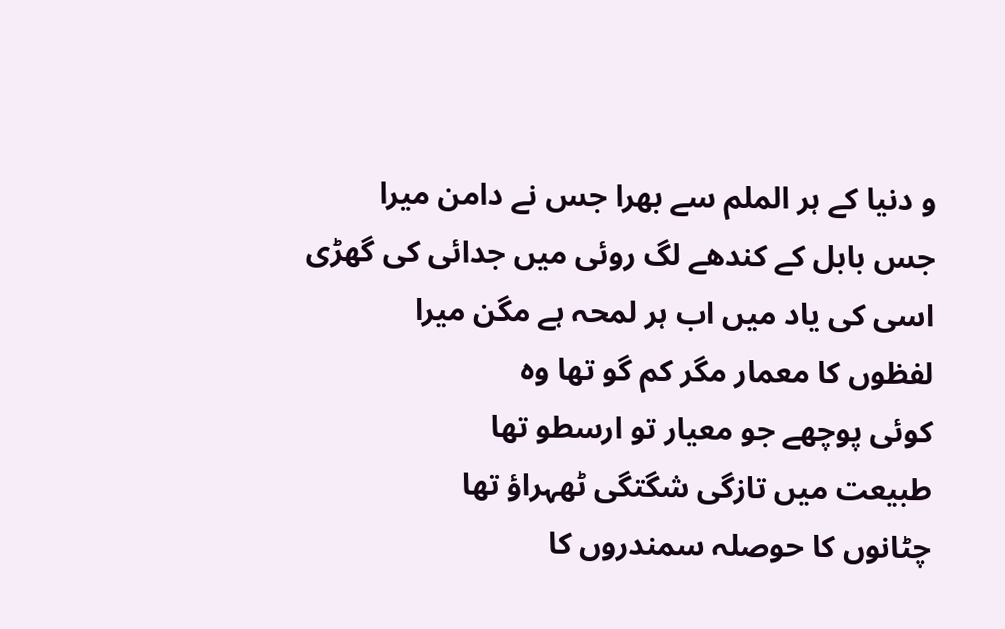و دنیا کے ہر الملم سے بھرا جس نے دامن میرا
جس بابل کے کندھے لگ روئی میں جدائی کی گھڑی
اسی کی یاد میں اب ہر لمحہ ہے مگن میرا
لفظوں کا معمار مگر کم گو تھا وہ
کوئی پوچھے جو معیار تو ارسطو تھا
طبیعت میں تازگی شگتگی ٹھہراؤ تھا
چٹانوں کا حوصلہ سمندروں کا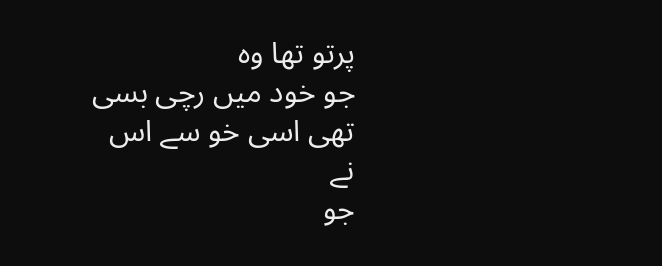پرتو تھا وہ
جو خود میں رچی بسی تھی اسی خو سے اس نے
جو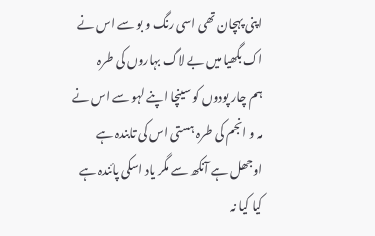اپنی پہچان تھی اسی رنگ و بو سے اس نے
اک بگھیا میں بے لاگ بہاروں کی طرہ
ہم چار پودوں کو سینچا اپنے لہو سے اس نے
مہ و انجم کی طرہ ہستی اس کی تابندہ ہے
اوجھل ہے آنکھ سے مگر یاد اسکی پائندہ ہے
کیا کیا نہ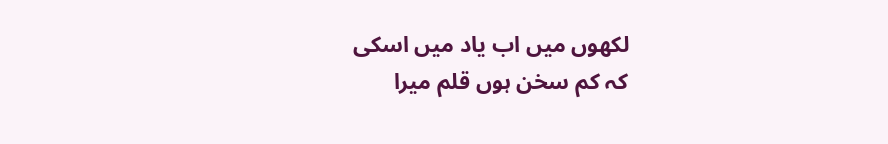لکھوں میں اب یاد میں اسکی
کہ کم سخن ہوں قلم میرا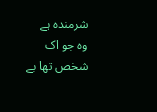شرمندہ ہے
وہ جو اک شخص تھا بے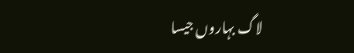لاگ بہاروں جیسا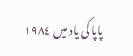پاپا کی یاد میں ١٩٨٤